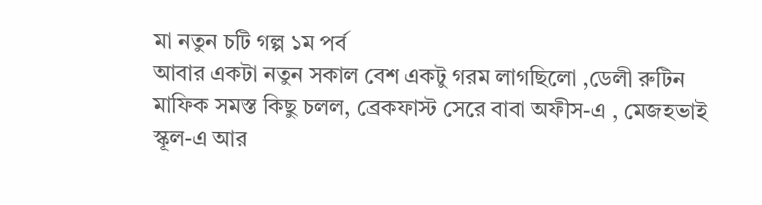মা নতুন চটি গল্প ১ম পর্ব
আবার একটা নতুন সকাল বেশ একটু গরম লাগছিলো ,ডেলী রুটিন মাফিক সমস্ত কিছু চলল, ব্রেকফাস্ট সেরে বাবা অফীস-এ , মেজহভাই স্কূল-এ আর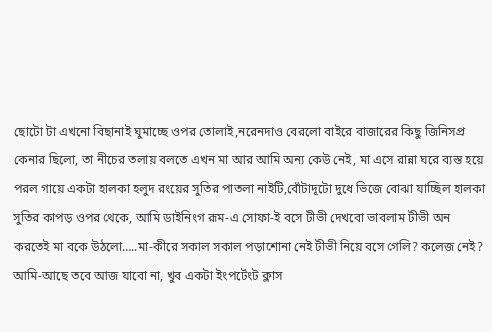ছোটো টা এখনো বিছানাই ঘুমাচ্ছে ওপর তোলাই,নরেনদাও বেরলো বাইরে বাজারের কিছু জিনিসপ্র কেনার ছিলো, তা নীচের তলায় বলতে এখন মা আর আমি অন্য কেউ নেই, মা এসে রান্না ঘরে ব্যস্ত হয়ে পরল গায়ে একটা হালকা হলুদ রংয়ের সুতির পাতলা নাইটি,বোঁটাদূটো দুধে ভিজে বোঝা যাচ্ছিল হালকা সুতির কাপড় ওপর থেকে, আমি ডাইনিংগ রূম-এ সোফা-ই বসে টীভী দেখবো ভাবলাম টীভী অন করতেই মা বকে উঠলো…..মা-কীরে সকাল সকাল পড়াশোনা নেই টীভী নিয়ে বসে গেলি? কলেজ নেই?
আমি-আছে তবে আজ যাবো না, খুব একটা ইংপর্টেংট ক্লাস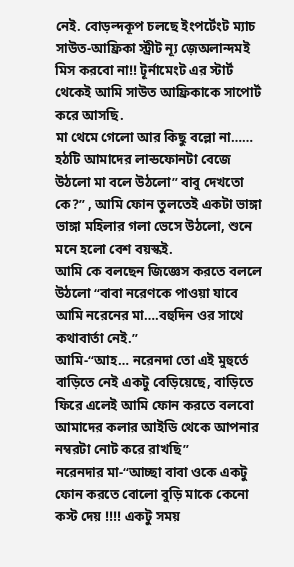নেই. বোড়ল্দকূপ চলছে ইংপর্টেংট ম্যাচ সাউত-আফ্রিকা স্ট্রীট ন্যূ জ়েঅলান্দমই মিস করবো না!! টূর্নামেংট এর স্টার্ট থেকেই আমি সাউত আফ্রিকাকে সাপোর্ট করে আসছি.
মা থেমে গেলো আর কিছু বল্লো না……
হঠটি আমাদের লান্ডফোনটা বেজে উঠলো মা বলে উঠলো” বাবু দেখতো কে?” , আমি ফোন তুলতেই একটা ভাঙ্গা ভাঙ্গা মহিলার গলা ভেসে উঠলো, শুনে মনে হলো বেশ বয়স্কই.
আমি কে বলছেন জিজ্ঞেস করতে বললে উঠলো “বাবা নরেণকে পাওয়া যাবে আমি নরেনের মা….বহুদিন ওর সাথে কথাবার্তা নেই.”
আমি-“আহ… নরেনদা তো এই মুহুর্তে বাড়িতে নেই একটু বেড়িয়েছে, বাড়িতে ফিরে এলেই আমি ফোন করতে বলবো আমাদের কলার আইডি থেকে আপনার নম্বরটা নোট করে রাখছি”
নরেনদার মা-“আচ্ছা বাবা ওকে একটু ফোন করতে বোলো বুড়ি মাকে কেনো কস্ট দেয় !!!! একটু সময়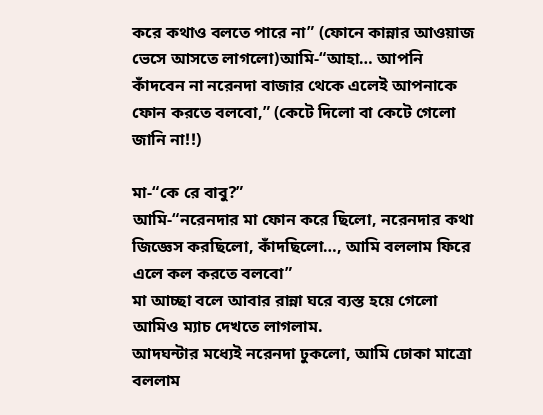করে কথাও বলতে পারে না” (ফোনে কান্নার আওয়াজ ভেসে আসতে লাগলো)আমি-“আহা… আপনি কাঁদবেন না নরেনদা বাজার থেকে এলেই আপনাকে ফোন করতে বলবো,” (কেটে দিলো বা কেটে গেলো জানি না!!)

মা-“কে রে বাবু?”
আমি-“নরেনদার মা ফোন করে ছিলো, নরেনদার কথা জিজ্ঞেস করছিলো, কাঁদছিলো…, আমি বললাম ফিরে এলে কল করতে বলবো”
মা আচ্ছা বলে আবার রান্না ঘরে ব্যস্ত হয়ে গেলো আমিও ম্যাচ দেখতে লাগলাম.
আদঘন্টার মধ্যেই নরেনদা ঢুকলো, আমি ঢোকা মাত্রো বললাম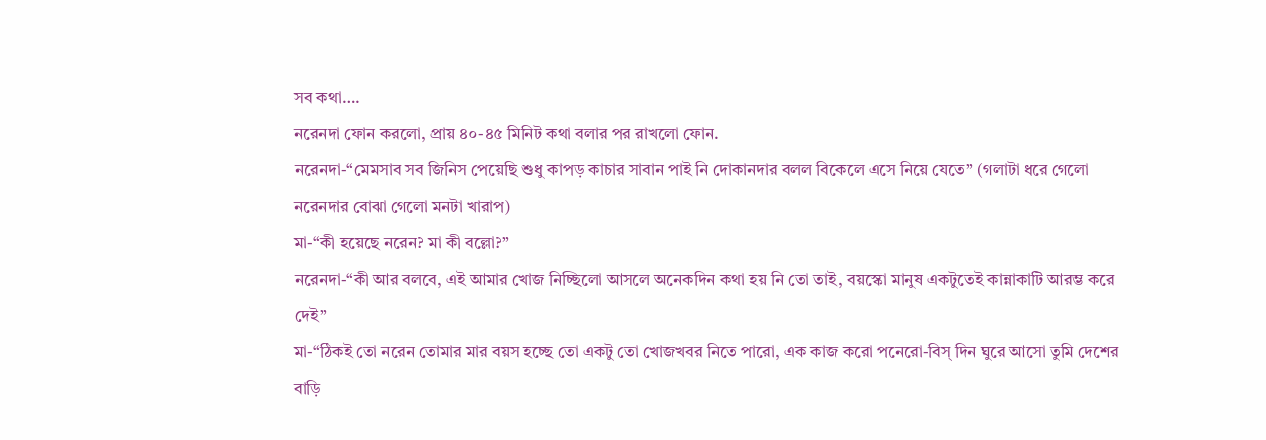সব কথা….
নরেনদা ফোন করলো, প্রায় ৪০-৪৫ মিনিট কথা বলার পর রাখলো ফোন.
নরেনদা-“মেমসাব সব জিনিস পেয়েছি শুধু কাপড় কাচার সাবান পাই নি দোকানদার বলল বিকেলে এসে নিয়ে যেতে” (গলাটা ধরে গেলো নরেনদার বোঝা গেলো মনটা খারাপ)
মা-“কী হয়েছে নরেন? মা কী বল্লো?”
নরেনদা-“কী আর বলবে, এই আমার খোজ নিচ্ছিলো আসলে অনেকদিন কথা হয় নি তো তাই, বয়স্কো মানুষ একটুতেই কান্নাকাটি আরম্ভ করে দেই”
মা-“ঠিকই তো নরেন তোমার মার বয়স হচ্ছে তো একটু তো খোজখবর নিতে পারো, এক কাজ করো পনেরো-বিস্ দিন ঘুরে আসো তুমি দেশের বাড়ি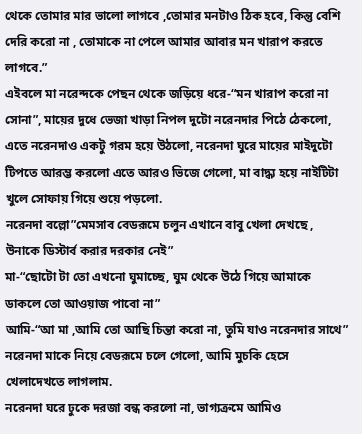থেকে তোমার মার ভালো লাগবে ,তোমার মনটাও ঠিক হবে, কিন্তু বেশি দেরি করো না , তোমাকে না পেলে আমার আবার মন খারাপ করতে লাগবে.”
এইবলে মা নরেন্দকে পেছন থেকে জড়িয়ে ধরে-“মন খারাপ করো না সোনা”, মায়ের দুধে ভেজা খাড়া নিপল দুটো নরেনদার পিঠে ঠেকলো, এতে নরেনদাও একটু গরম হয়ে উঠলো, নরেনদা ঘুরে মায়ের মাইদুটো টিপতে আরম্ভ করলো এতে আরও ভিজে গেলো, মা বাদ্ধ্য হয়ে নাইটিটা খুলে সোফায় গিয়ে শুয়ে পড়লো.
নরেনদা বল্লো”মেমসাব বেডরূমে চলুন এখানে বাবু খেলা দেখছে , উনাকে ডিস্টার্ব করার দরকার নেই”
মা-“ছোটো টা তো এখনো ঘুমাচ্ছে, ঘুম থেকে উঠে গিয়ে আমাকে ডাকলে তো আওয়াজ পাবো না”
আমি-“আ মা ,আমি তো আছি চিন্তা করো না, তুমি যাও নরেনদার সাথে”
নরেনদা মাকে নিয়ে বেডরূমে চলে গেলো, আমি মুচকি হেসে খেলাদেখতে লাগলাম.
নরেনদা ঘরে ঢুকে দরজা বন্ধ করলো না, ভাগ্যক্রমে আমিও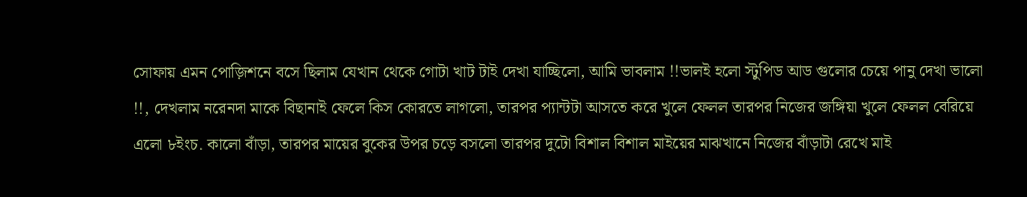সোফায় এমন পোজ়িশনে বসে ছিলাম যেখান থেকে গোটা খাট টাই দেখা যাচ্ছিলো, আমি ভাবলাম !!ভালই হলো স্টুপিড আড গুলোর চেয়ে পানু দেখা ভালো !!, দেখলাম নরেনদা মাকে বিছানাই ফেলে কিস কোরতে লাগলো, তারপর প্যান্টটা আসতে করে খুলে ফেলল তারপর নিজের জঙ্গিয়া খুলে ফেলল বেরিয়ে এলো ৮ইংচ. কালো বাঁড়া, তারপর মায়ের বুকের উপর চড়ে বসলো তারপর দুটো বিশাল বিশাল মাইয়ের মাঝখানে নিজের বাঁড়াটা রেখে মাই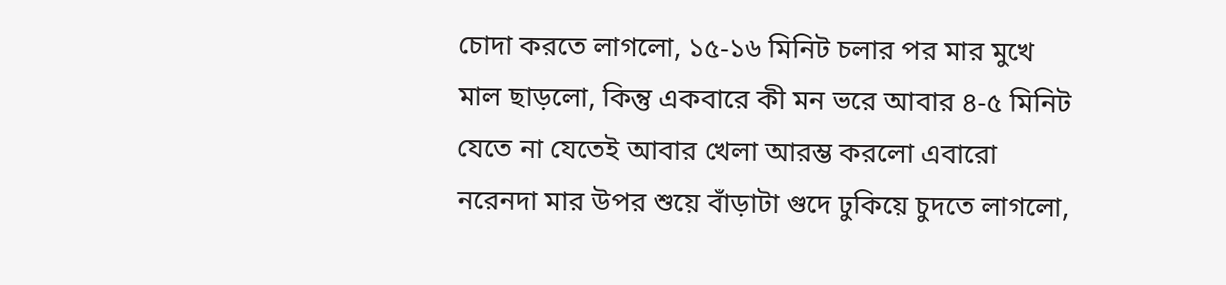চোদা করতে লাগলো, ১৫-১৬ মিনিট চলার পর মার মুখে মাল ছাড়লো, কিন্তু একবারে কী মন ভরে আবার ৪-৫ মিনিট যেতে না যেতেই আবার খেলা আরম্ভ করলো এবারো নরেনদা মার উপর শুয়ে বাঁড়াটা গুদে ঢুকিয়ে চুদতে লাগলো,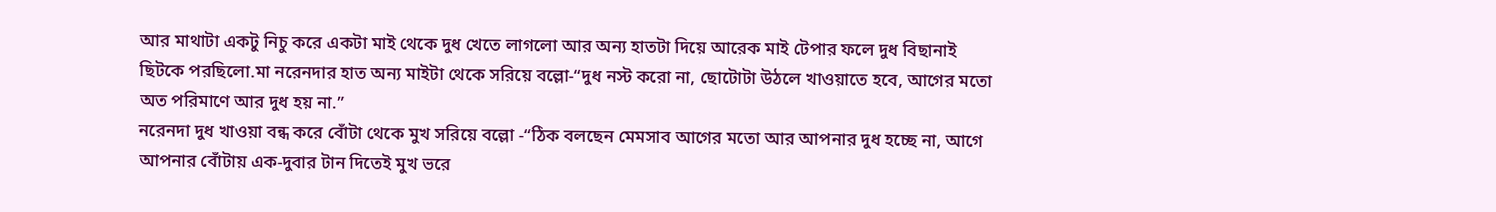আর মাথাটা একটু নিচু করে একটা মাই থেকে দুধ খেতে লাগলো আর অন্য হাতটা দিয়ে আরেক মাই টেপার ফলে দুধ বিছানাই ছিটকে পরছিলো.মা নরেনদার হাত অন্য মাইটা থেকে সরিয়ে বল্লো-“দুধ নস্ট করো না, ছোটোটা উঠলে খাওয়াতে হবে, আগের মতো অত পরিমাণে আর দুধ হয় না.”
নরেনদা দুধ খাওয়া বন্ধ করে বোঁটা থেকে মুখ সরিয়ে বল্লো -“ঠিক বলছেন মেমসাব আগের মতো আর আপনার দুধ হচ্ছে না, আগে আপনার বোঁটায় এক-দুবার টান দিতেই মুখ ভরে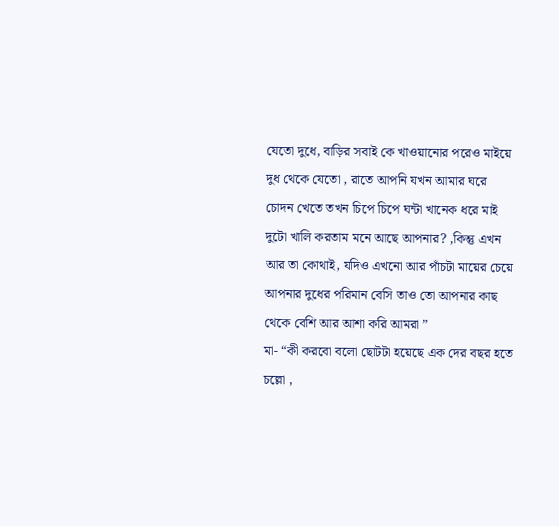যেতো দুধে, বাড়ির সবাই কে খাওয়ানোর পরেও মাইয়ে দুধ থেকে যেতো , রাতে আপনি যখন আমার ঘরে চোদন খেতে তখন চিপে চিপে ঘন্টা খানেক ধরে মাই দুটো খালি করতাম মনে আছে আপনার? ,কিন্তু এখন আর তা কোথাই, যদিও এখনো আর পাঁচটা মায়ের চেয়ে আপনার দুধের পরিমান বেসি তাও তো আপনার কাছ থেকে বেশি আর আশা করি আমরা ”
মা- “কী করবো বলো ছোটটা হয়েছে এক দের বছর হতে চল্লো ,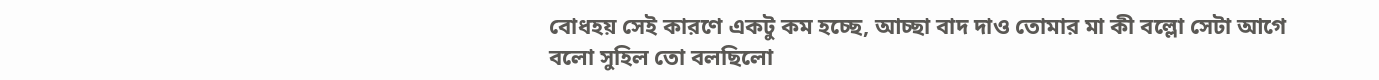বোধহয় সেই কারণে একটু কম হচ্ছে, আচ্ছা বাদ দাও তোমার মা কী বল্লো সেটা আগে বলো সুহিল তো বলছিলো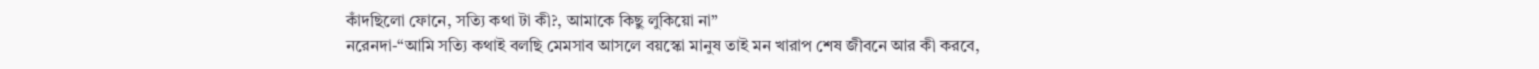কাঁদছিলো ফোনে, সত্যি কথা টা কী?, আমাকে কিছু লুকিয়ো না”
নরেনদা-“আমি সত্যি কথাই বলছি মেমসাব আসলে বয়স্কো মানুষ তাই মন খারাপ শেষ জীবনে আর কী করবে,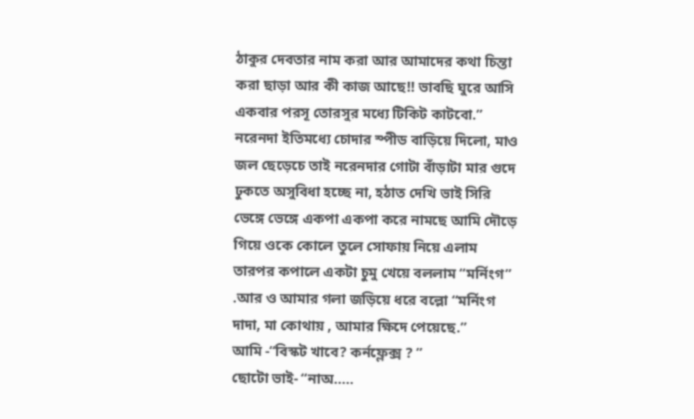ঠাকুর দেবতার নাম করা আর আমাদের কথা চিন্তা করা ছাড়া আর কী কাজ আছে!! ভাবছি ঘুরে আসি একবার পরসূ তোরসুর মধ্যে টিকিট কাটবো.”
নরেনদা ইতিমধ্যে চোদার স্পীড বাড়িয়ে দিলো, মাও জল ছেড়েচে তাই নরেনদার গোটা বাঁড়াটা মার গুদে ঢুকতে অসুবিধা হচ্ছে না, হঠাত দেখি ভাই সিরি ভেঙ্গে ভেঙ্গে একপা একপা করে নামছে আমি দৌড়ে গিয়ে ওকে কোলে তুলে সোফায় নিয়ে এলাম তারপর কপালে একটা চুমু খেয়ে বললাম “মর্নিংগ” .আর ও আমার গলা জড়িয়ে ধরে বল্লো “মর্নিংগ দাদা, মা কোথায় , আমার ক্ষিদে পেয়েছে.”
আমি -“বিস্কট খাবে? কর্নফ্লেক্স ? ”
ছোটো ভাই- “নাঅ…..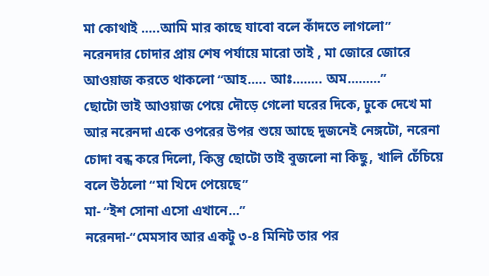মা কোথাই …..আমি মার কাছে যাবো বলে কাঁদতে লাগলো”
নরেনদার চোদার প্রায় শেষ পর্যায়ে মারো তাই , মা জোরে জোরে আওয়াজ করতে থাকলো “আহ….. আঃ…….. অম………”
ছোটো ভাই আওয়াজ পেয়ে দৌড়ে গেলো ঘরের দিকে, ঢুকে দেখে মা আর নরেনদা একে ওপরের উপর শুয়ে আছে দুজনেই নেঙ্গটো, নরেনা চোদা বন্ধ করে দিলো, কিন্তু ছোটো তাই বুজলো না কিছু, খালি চেঁচিয়ে বলে উঠলো “মা খিদে পেয়েছে”
মা- “ইশ সোনা এসো এখানে…”
নরেনদা-“মেমসাব আর একটু ৩-৪ মিনিট তার পর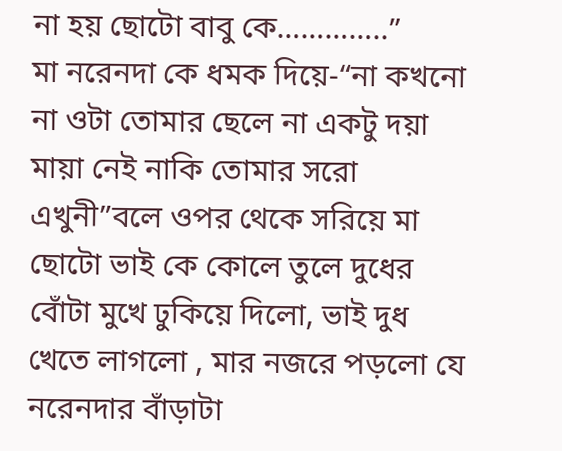না হয় ছোটো বাবু কে…………..”
মা নরেনদা কে ধমক দিয়ে-“না কখনো না ওটা তোমার ছেলে না একটু দয়া মায়া নেই নাকি তোমার সরো এখুনী”বলে ওপর থেকে সরিয়ে মা ছোটো ভাই কে কোলে তুলে দুধের বোঁটা মুখে ঢুকিয়ে দিলো, ভাই দুধ খেতে লাগলো , মার নজরে পড়লো যে নরেনদার বাঁড়াটা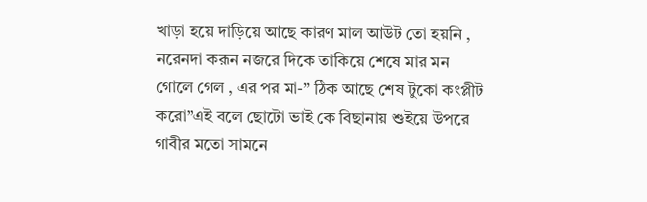খাড়া হয়ে দাড়িয়ে আছে কারণ মাল আউট তো হয়নি , নরেনদা করূন নজরে দিকে তাকিয়ে শেষে মার মন গোলে গেল , এর পর মা-” ঠিক আছে শেষ টুকো কংপ্লীট করো”এই বলে ছোটো ভাই কে বিছানায় শুইয়ে উপরে গাবীর মতো সামনে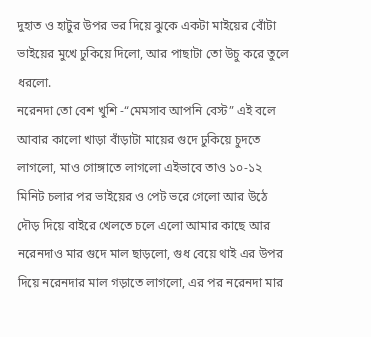দুহাত ও হাটুর উপর ভর দিয়ে ঝুকে একটা মাইয়ের বোঁটা ভাইয়ের মুখে ঢুকিয়ে দিলো, আর পাছাটা তো উচু করে তুলে ধরলো.
নরেনদা তো বেশ খুশি -“মেমসাব আপনি বেস্ট” এই বলে আবার কালো খাড়া বাঁড়াটা মায়ের গুদে ঢুকিয়ে চুদতে লাগলো, মাও গোঙ্গাতে লাগলো এইভাবে তাও ১০-১২ মিনিট চলার পর ভাইয়ের ও পেট ভরে গেলো আর উঠে দৌড় দিয়ে বাইরে খেলতে চলে এলো আমার কাছে আর নরেনদাও মার গুদে মাল ছাড়লো, গুধ বেয়ে থাই এর উপর দিয়ে নরেনদার মাল গড়াতে লাগলো, এর পর নরেনদা মার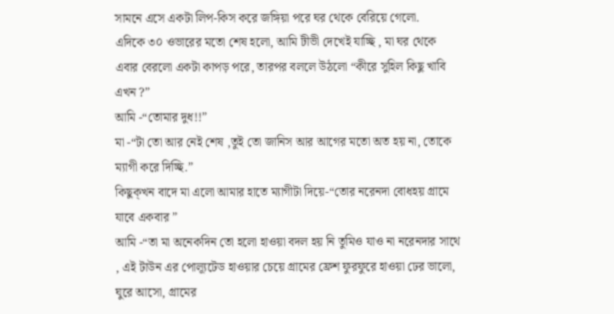সামনে এসে একটা লিপ-কিস করে জঙ্গিয়া পরে ঘর থেকে বেরিয়ে গেলো.
এদিকে ৩০ ওভারের মতো শেষ হলো, আমি টীভী দেখেই যাচ্ছি , মা ঘর থেকে এবার বেরলো একটা কাপড় পরে, তারপর বললে উঠলো “কীরে সুহিল কিছু খাবি এখন ?”
আমি -“তোমার দুধ!!”
মা -“টা তো আর নেই শেষ ,তুই তো জানিস আর আগের মতো অত হয় না, তোকে ম্যাগী করে দিচ্ছি.”
কিছুক্খন বাদে মা এলো আমার হাতে ম্যাগীটা দিয়ে-“তোর নরেনদা বোধহয় গ্রামে যাবে একবার ”
আমি -“তা মা অনেকদিন তো হলো হাওয়া বদল হয় নি তুমিও যাও না নরেনদার সাথে , এই টাউন এর পোল্যূটেড হাওয়ার চেয়ে গ্রামের ফ্রেশ ফুরফুরে হাওয়া ঢের ভালো, ঘুরে আসো, গ্রামের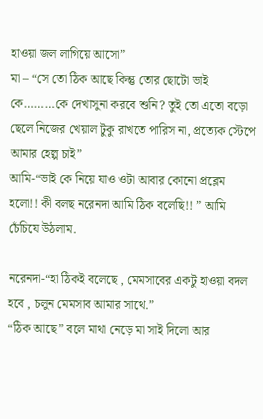হাওয়া জল লাগিয়ে আসো”
মা – “সে তো ঠিক আছে কিন্তু তোর ছোটো ভাই কে………কে দেখাসুনা করবে শুনি? তুই তো এতো বড়ো ছেলে নিজের খেয়াল টুকু রাখতে পারিস না, প্রত্যেক স্টেপে আমার হেল্প চাই”
আমি-“ভাই কে নিয়ে যাও ওটা আবার কোনো প্রব্লেম হলো!! কী বলছ নরেনদা আমি ঠিক বলেছি!! ” আমি চেঁচিযে উঠলাম.

নরেনদা-“হা ঠিকই বলেছে , মেমসাবের একটু হাওয়া বদল হবে , চলুন মেমসাব আমার সাথে.”
“ঠিক আছে” বলে মাথা নেড়ে মা সাই দিলো আর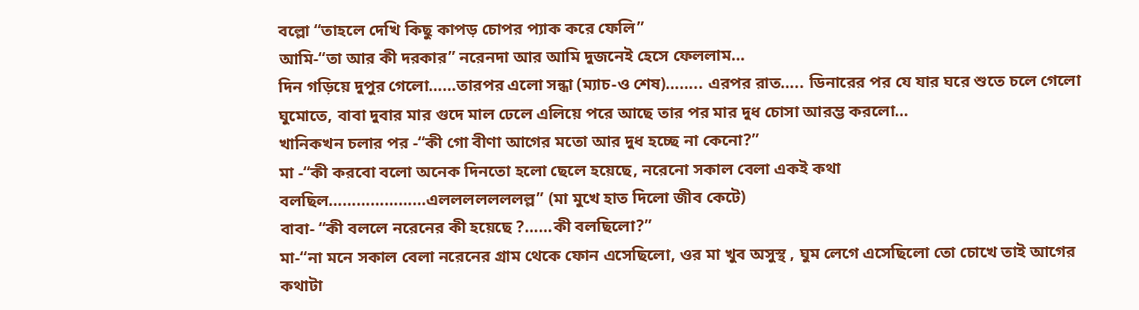বল্লো “তাহলে দেখি কিছু কাপড় চোপর প্যাক করে ফেলি”
আমি-“তা আর কী দরকার” নরেনদা আর আমি দুজনেই হেসে ফেললাম…
দিন গড়িয়ে দুপুর গেলো……তারপর এলো সন্ধা (ম্যাচ-ও শেষ)…….. এরপর রাত….. ডিনারের পর যে যার ঘরে শুতে চলে গেলো ঘুমোতে, বাবা দুবার মার গুদে মাল ঢেলে এলিয়ে পরে আছে তার পর মার দুধ চোসা আরম্ভ করলো…
খানিকখন চলার পর -“কী গো বীণা আগের মতো আর দুধ হচ্ছে না কেনো?”
মা -“কী করবো বলো অনেক দিনতো হলো ছেলে হয়েছে, নরেনো সকাল বেলা একই কথা বলছিল…………………এলললললললল্ল” (মা মুখে হাত দিলো জীব কেটে)
বাবা- “কী বললে নরেনের কী হয়েছে ?……কী বলছিলো?”
মা-“না মনে সকাল বেলা নরেনের গ্রাম থেকে ফোন এসেছিলো, ওর মা খুব অসুস্থ , ঘুম লেগে এসেছিলো তো চোখে তাই আগের কথাটা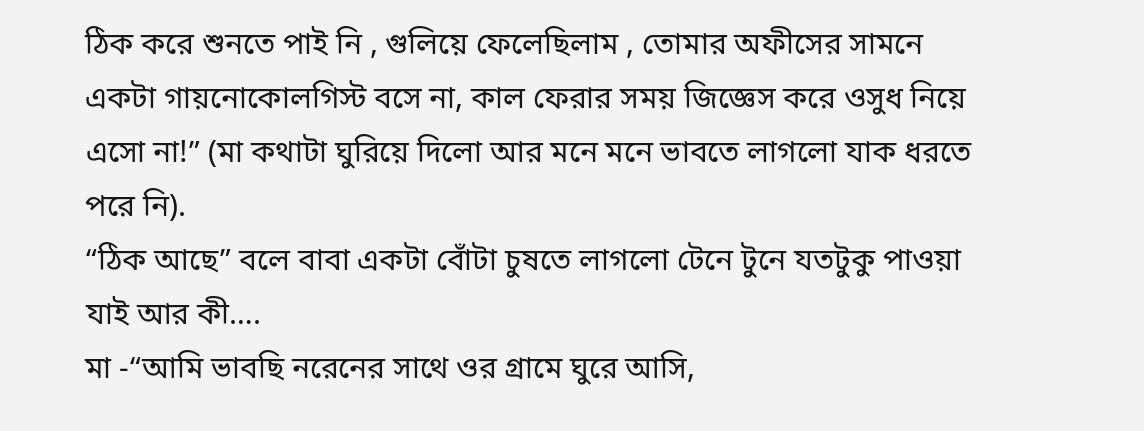ঠিক করে শুনতে পাই নি , গুলিয়ে ফেলেছিলাম , তোমার অফীসের সামনে একটা গায়নোকোলগিস্ট বসে না, কাল ফেরার সময় জিজ্ঞেস করে ওসুধ নিয়ে এসো না!” (মা কথাটা ঘুরিয়ে দিলো আর মনে মনে ভাবতে লাগলো যাক ধরতে পরে নি).
“ঠিক আছে” বলে বাবা একটা বোঁটা চুষতে লাগলো টেনে টুনে যতটুকু পাওয়া যাই আর কী….
মা -“আমি ভাবছি নরেনের সাথে ওর গ্রামে ঘুরে আসি,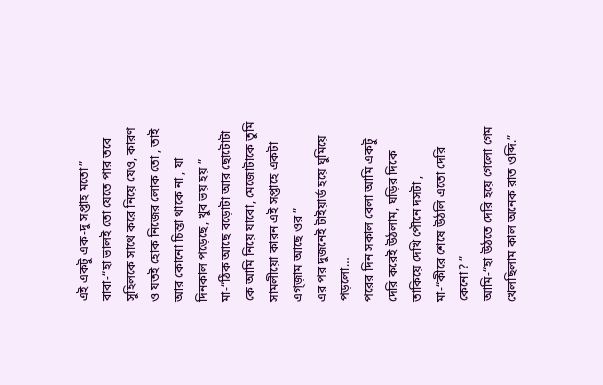এই একটু এক-দু সপ্তাহ মতো”
বাবা-“হা ভালই তো যেতে পার তবে সুহিলকে সাথে করে নিয়ে যেও, কারণ ও যতই হোক নিজের লোক তো , তাই আর কোনো চিন্তা থাকে না , যা দিনকাল পড়েছে, খুব ভয় হয় ”
মা-“ঠিক আছে বড়োটা আর ছোটোটা কে আমি নিয়ে যাবো, মেজোটাকে তুমি সামলীয়ো কারন এই সপ্তাহে একটা এগ্জ়াম আছে ওর ”
এর পর দুজনেই টাইয়ার্ড হয়ে ঘুমিয়ে পড়লো…
পরের দিন সকাল বেলা আমি একটু দেরি করেই উঠলাম, ঘড়ির দিকে তাকিয়ে দেখি পৌনে দসটা ,
মা-“কীরে শেষে উঠলি এতো দেরি কেনো? ”
আমি-“হা উঠতে দেরি হয়ে গেলো গেম খেলছিলাম কাল অনেক রাত ওব্দি.”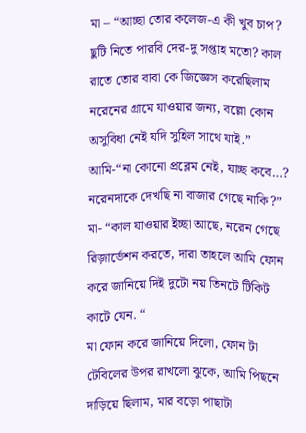মা – “আচ্ছা তোর কলেজ-এ কী খুব চাপ? ছুটি নিতে পারবি দের-দু সপ্তাহ মতো? কাল রাতে তোর বাবা কে জিজ্ঞেস করেছিলাম নরেনের গ্রামে যাওয়ার জন্য, বল্লো কোন অসুবিধা নেই যদি সুহিল সাথে যাই.”
আমি-“না কোনো প্রব্লেম নেই, যাচ্ছ কবে…? নরেনদাকে দেখছি না বাজার গেছে নাকি?”
মা- “কাল যাওয়ার ইচ্ছা আছে, নরেন গেছে রিজ়ার্ভেশন করতে, দারা তাহলে আমি ফোন করে জানিয়ে দিই দুটো নয় তিনটে টিকিট কাটে যেন. “
মা ফোন করে জানিয়ে দিলো, ফোন টা টেবিলের উপর রাখলো ঝুকে, আমি পিছনে দাড়িয়ে ছিলাম, মার বড়ো পাছাটা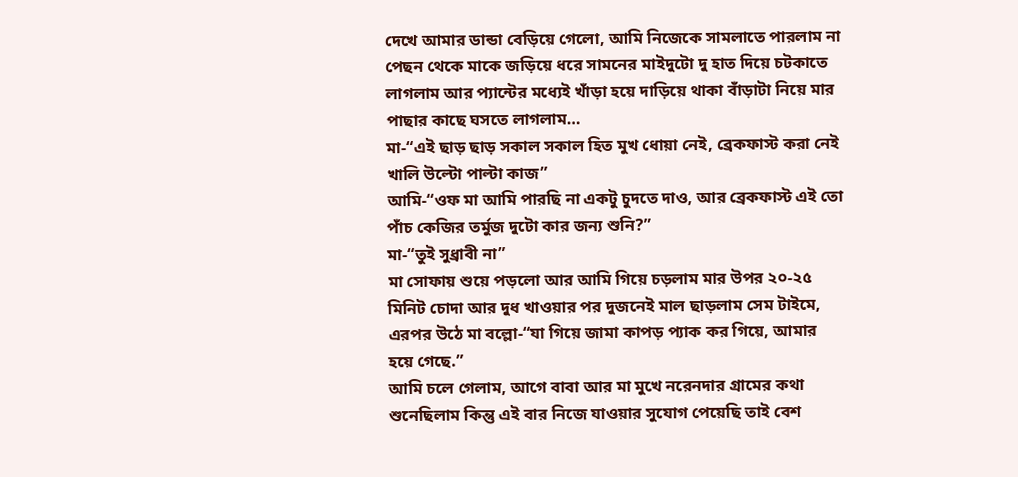দেখে আমার ডান্ডা বেড়িয়ে গেলো, আমি নিজেকে সামলাতে পারলাম না পেছন থেকে মাকে জড়িয়ে ধরে সামনের মাইদুটো দু হাত দিয়ে চটকাতে লাগলাম আর প্যান্টের মধ্যেই খাঁড়া হয়ে দাড়িয়ে থাকা বাঁড়াটা নিয়ে মার পাছার কাছে ঘসতে লাগলাম…
মা-“এই ছাড় ছাড় সকাল সকাল হিত মুখ ধোয়া নেই, ব্রেকফাস্ট করা নেই খালি উল্টো পাল্টা কাজ”
আমি-“ওফ মা আমি পারছি না একটু চুদতে দাও, আর ব্রেকফাস্ট এই তো পাঁচ কেজির তর্মুজ দুটো কার জন্য শুনি?”
মা-“তুই সুধ্রাবী না”
মা সোফায় শুয়ে পড়লো আর আমি গিয়ে চড়লাম মার উপর ২০-২৫ মিনিট চোদা আর দুধ খাওয়ার পর দুজনেই মাল ছাড়লাম সেম টাইমে, এরপর উঠে মা বল্লো-“যা গিয়ে জামা কাপড় প্যাক কর গিয়ে, আমার হয়ে গেছে.”
আমি চলে গেলাম, আগে বাবা আর মা মুখে নরেনদার গ্রামের কথা শুনেছিলাম কিন্তু এই বার নিজে যাওয়ার সুযোগ পেয়েছি তাই বেশ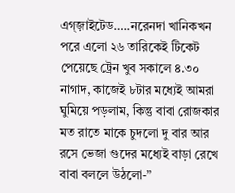এগ্জ়াইটেড…..নরেনদা খানিকখন পরে এলো ২৬ তারিকেই টিকেট পেয়েছে ট্রেন খুব সকালে ৪.৩০ নাগাদ, কাজেই ৮টার মধ্যেই আমরা ঘুমিয়ে পড়লাম, কিন্তু বাবা রোজকার মত রাতে মাকে চুদলো দু বার আর রসে ভেজা গুদের মধ্যেই বাড়া রেখে বাবা বললে উঠলো-”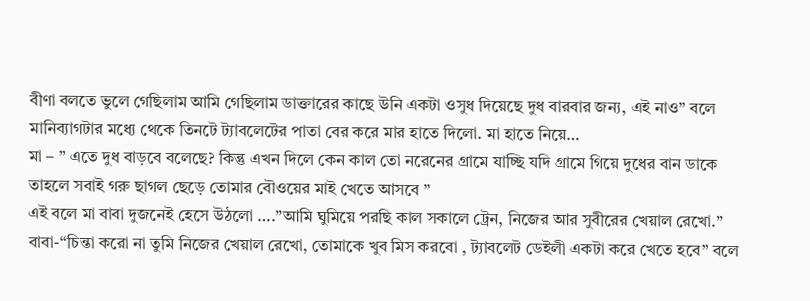বীণা বলতে ভুলে গেছিলাম আমি গেছিলাম ডাক্তারের কাছে উনি একটা ওসুধ দিয়েছে দুধ বারবার জন্য, এই নাও” বলে মানিব্যাগটার মধ্যে থেকে তিনটে ট্যাবলেটের পাতা বের করে মার হাতে দিলো. মা হাতে নিয়ে…
মা – ” এতে দুধ বাড়বে বলেছে? কিন্তু এখন দিলে কেন কাল তো নরেনের গ্রামে যাচ্ছি যদি গ্রামে গিয়ে দুধের বান ডাকে তাহলে সবাই গরু ছাগল ছেড়ে তোমার বৌওয়ের মাই খেতে আসবে ”
এই বলে মা বাবা দুজনেই হেসে উঠলো ….”আমি ঘুমিয়ে পরছি কাল সকালে ট্রেন, নিজের আর সুবীরের খেয়াল রেখো.”
বাবা-“চিন্তা করো না তুমি নিজের খেয়াল রেখো, তোমাকে খুব মিস করবো , ট্যাবলেট ডেইলী একটা করে খেতে হবে” বলে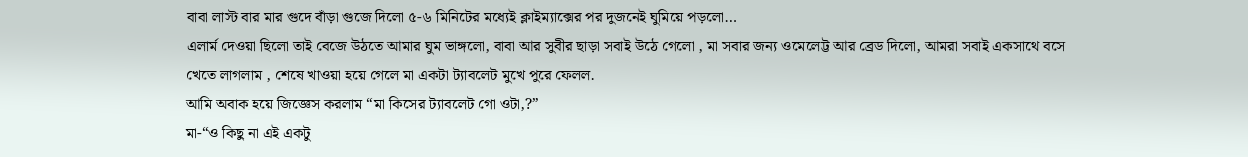বাবা লাস্ট বার মার গুদে বাঁড়া গুজে দিলো ৫-৬ মিনিটের মধ্যেই ক্লাইম্যাক্সের পর দুজনেই ঘুমিয়ে পড়লো…
এলার্ম দেওয়া ছিলো তাই বেজে উঠতে আমার ঘুম ভাঙ্গলো, বাবা আর সুবীর ছাড়া সবাই উঠে গেলো , মা সবার জন্য ওমেলেট্ট আর ব্রেড দিলো, আমরা সবাই একসাথে বসে খেতে লাগলাম , শেষে খাওয়া হয়ে গেলে মা একটা ট্যাবলেট মুখে পুরে ফেলল.
আমি অবাক হয়ে জিজ্ঞেস করলাম “মা কিসের ট্যাবলেট গো ওটা,?”
মা-“ও কিছু না এই একটু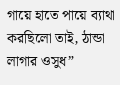গায়ে হাতে পায়ে ব্যাথা করছিলো তাই, ঠান্ডা লাগার ওসুধ”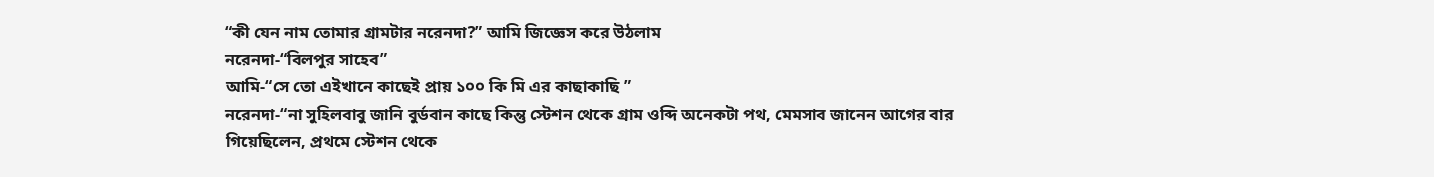“কী যেন নাম তোমার গ্রামটার নরেনদা?” আমি জিজ্ঞেস করে উঠলাম
নরেনদা-“বিলপুর সাহেব”
আমি-“সে তো এইখানে কাছেই প্রায় ১০০ কি মি এর কাছাকাছি ”
নরেনদা-“না সুহিলবাবু জানি বুর্ডবান কাছে কিন্তু স্টেশন থেকে গ্রাম ওব্দি অনেকটা পথ, মেমসাব জানেন আগের বার গিয়েছিলেন, প্রথমে স্টেশন থেকে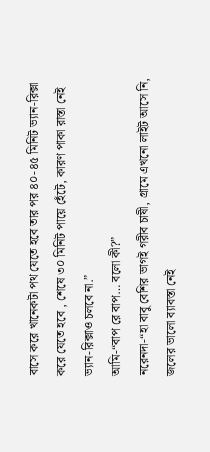বাসে করে খানেকটা পথ যেতে হবে তার পর ৪০-৪৫ মিনিট ভ্যান-রিক্সা করে যেতে হবে , শেষে ৩০ মিনিট পায়ে হেঁটে, কারণ পাকা রাস্তা নেই ভ্যান-রিক্সাও চলবে না.”
আমি-“বাপ রে বাপ… বলো কী?”
নরেনদা-“হা বাবু বেশির ভাগই গরীব চাষী, গ্রামে এখনো লাইট আসে নি, জলের ভালো ব্যাবস্তা নেই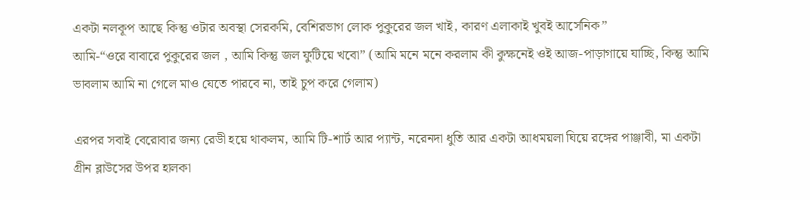একটা নলকূপ আছে কিন্তু ওটার অবস্থা সেরকমি, বেশিরভাগ লোক পুকুরের জল খাই, কারণ এলাকাই খুবই আর্সেনিক”
আমি-“ওরে বাবারে পুকুরের জল , আমি কিন্তু জল ফুটিয়ে খবো” (আমি মনে মনে করলাম কী কুক্ষনেই ওই আজ-পাড়াগায়ে যাচ্ছি, কিন্তু আমি ভাবলাম আমি না গেলে মাও যেতে পারবে না, তাই চুপ করে গেলাম)

এরপর সবাই বেরোবার জন্য রেডী হয়ে থাকলম, আমি টি-শার্ট আর প্যান্ট, নরেনদা ধুতি আর একটা আধময়লা ঘিয়ে রঙ্গের পাঞ্জাবী, মা একটা গ্রীন ব্লাউসের উপর হালকা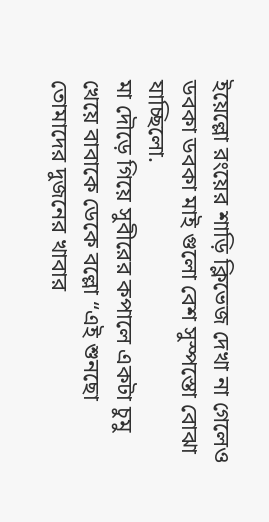ইয়েল্লো রংয়ের শাড়ি ক্লিভেজ দেখা না গেলেও ডবকা ডবকা মাই গুলো বেশ সুস্পস্তো বোঝা যাচ্ছিলো.
মা দৌড়ে গিয়ে সুবীরের কপালে একটা চুমু খেয়ে বাবাকে ডেকে বল্লো “এই শুনছো তোমাদের দুজনের খাবার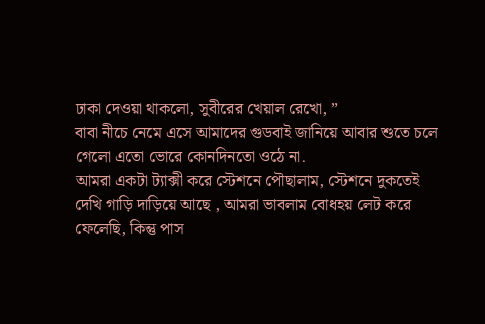ঢাকা দেওয়া থাকলো, সুবীরের খেয়াল রেখো, ”
বাবা নীচে নেমে এসে আমাদের গুডবাই জানিয়ে আবার শুতে চলে গেলো এতো ভোরে কোনদিনতো ওঠে না.
আমরা একটা ট্যাক্সী করে স্টেশনে পৌছালাম, স্টেশনে দুকতেই দেখি গাড়ি দাড়িয়ে আছে , আমরা ভাবলাম বোধহয় লেট করে ফেলেছি, কিন্তু পাস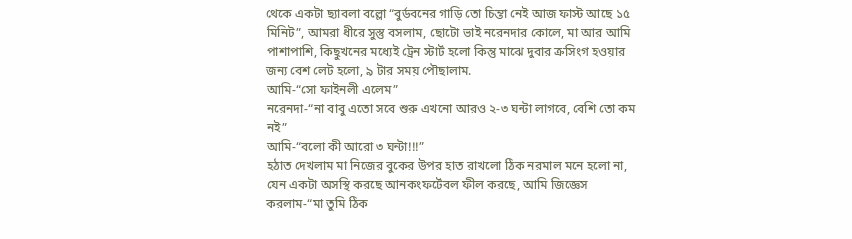থেকে একটা ছ্যাবলা বল্লো “বুর্ডবনের গাড়ি তো চিন্তা নেই আজ ফাস্ট আছে ১৫ মিনিট”, আমরা ধীরে সুস্তু বসলাম, ছোটো ভাই নরেনদার কোলে, মা আর আমি পাশাপাশি, কিছুখনের মধ্যেই ট্রেন স্টার্ট হলো কিন্তু মাঝে দুবার ক্রসিংগ হওয়ার জন্য বেশ লেট হলো, ৯ টার সময় পৌছালাম.
আমি-“সো ফাইনলী এলেম”
নরেনদা-“না বাবু এতো সবে শুরু এখনো আরও ২-৩ ঘন্টা লাগবে, বেশি তো কম নই”
আমি-“বলো কী আরো ৩ ঘন্টা!!!”
হঠাত দেখলাম মা নিজের বুকের উপর হাত রাখলো ঠিক নরমাল মনে হলো না, যেন একটা অসস্থি করছে আনকংফর্টেবল ফীল করছে, আমি জিজ্ঞেস করলাম-“মা তুমি ঠিক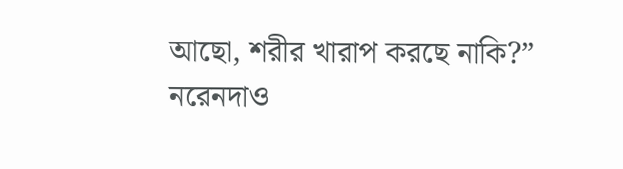আছো, শরীর খারাপ করছে নাকি?”
নরেনদাও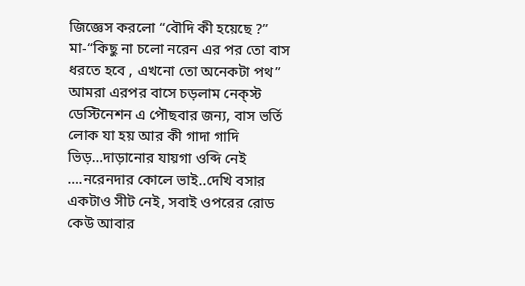জিজ্ঞেস করলো “বৌদি কী হয়েছে ?”
মা-“কিছু না চলো নরেন এর পর তো বাস ধরতে হবে , এখনো তো অনেকটা পথ”
আমরা এরপর বাসে চড়লাম নেক্স্ট ডেস্টিনেশন এ পৌছবার জন্য, বাস ভর্তি লোক যা হয় আর কী গাদা গাদি ভিড়…দাড়ানোর যায়গা ওব্দি নেই ….নরেনদার কোলে ভাই..দেখি বসার একটাও সীট নেই, সবাই ওপরের রোড কেউ আবার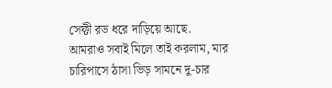সেফ্টী রড ধরে দাড়িয়ে আছে.
আমরাও সবাই মিলে তাই করলাম, মার চারিপাসে ঠাসা ভিড় সামনে দু-চার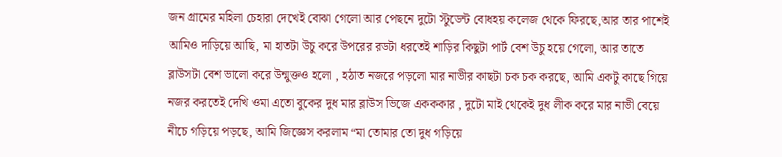জন গ্রামের মহিলা চেহারা দেখেই বোঝা গেলো আর পেছনে দুটো স্টুডেন্ট বোধহয় কলেজ থেকে ফিরছে,আর তার পাশেই আমিও দাড়িয়ে আছি, মা হাতটা উচু করে উপরের রডটা ধরতেই শাড়ির কিছুটা পার্ট বেশ উচু হয়ে গেলো, আর তাতে ব্লাউসটা বেশ ভালো করে উন্মুক্তও হলো , হঠাত নজরে পড়লো মার নাভীর কাছটা চক চক করছে, আমি একটু কাছে গিয়ে নজর করতেই দেখি ওমা এতো বুকের দুধ মার ব্লাউস ভিজে একককার , দুটো মাই থেকেই দুধ লীক করে মার নাভী বেয়ে নীচে গড়িয়ে পড়ছে, আমি জিজ্ঞেস করলাম “মা তোমার তো দুধ গড়িয়ে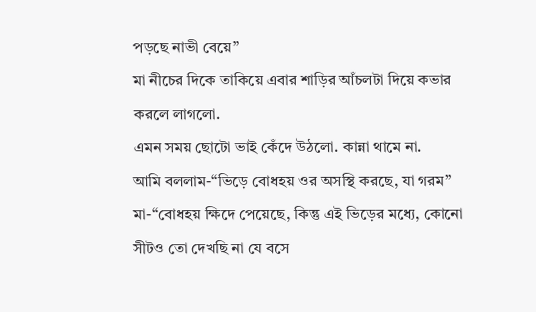পড়ছে নাভী বেয়ে”
মা নীচের দিকে তাকিয়ে এবার শাড়ির আঁচলটা দিয়ে কভার করলে লাগলো.
এমন সময় ছোটো ভাই কেঁদে উঠলো. কান্না থামে না.
আমি বললাম-“ভিড়ে বোধহয় ওর অসস্থি করছে, যা গরম”
মা-“বোধহয় ক্ষিদে পেয়েছে, কিন্তু এই ভিড়ের মধ্যে, কোনো সীটও তো দেখছি না যে বসে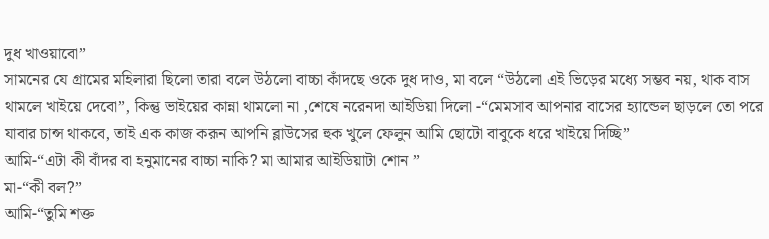দুধ খাওয়াবো”
সামনের যে গ্রামের মহিলারা ছিলো তারা বলে উঠলো বাচ্চা কাঁদছে ওকে দুধ দাও, মা বলে “উঠলো এই ভিড়ের মধ্যে সম্ভব নয়, থাক বাস থামলে খাইয়ে দেবো”, কিন্তু ভাইয়ের কান্না থামলো না ,শেষে নরেনদা আইডিয়া দিলো -“মেমসাব আপনার বাসের হ্যান্ডেল ছাড়লে তো পরে যাবার চান্স থাকবে, তাই এক কাজ করূন আপনি ব্লাউসের হুক খুলে ফেলুন আমি ছোটো বাবুকে ধরে খাইয়ে দিচ্ছি”
আমি-“এটা কী বাঁদর বা হনুমানের বাচ্চা নাকি? মা আমার আইডিয়াটা শোন ”
মা-“কী বল?”
আমি-“তুমি শক্ত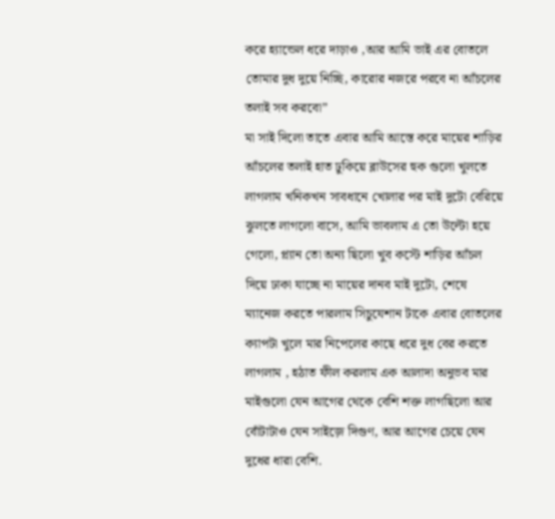করে হ্যান্ডেল ধরে দাড়াও ,আর আমি ভাই এর বোতলে তোমার দুধ দুয়ে নিচ্ছি, কারোর নজরে পরবে না আঁচলের তলাই সব করবো”
মা সাই দিলো তাতে এবার আমি আস্তে করে মায়ের শাড়ির আঁচলের তলাই হাত ঢুকিয়ে ব্লাউসের হুক গুলো খুলতে লাগলাম খনিকখন সাবধানে খোলার পর মাই দুটো বেরিয়ে ঝুলতে লাগলো বাসে, আমি ভাবলাম এ তো উল্টো হয়ে গেলো, প্ল্যান তো অন্য ছিলো খুব কস্টে শাড়ির আঁচল দিয়ে ঢাকা যাচ্ছে না মায়ের দানব মাই দুটো, শেষে ম্যানেজ করতে পারলাম সিচুযেশান টাকে এবার বোতলের ক্যাপটা খুলে মার নিপেলের কাছে ধরে দুধ বের করতে লাগলাম , হঠাত ফীল করলাম এক আলাদা অনুভব মার মাইগুলো যেন আগের থেকে বেশি শক্ত লাগছিলো আর বোঁটাটাও যেন সাইজ়ে দিগুণ, আর আগের চেয়ে যেন দুধের ধারা বেশি.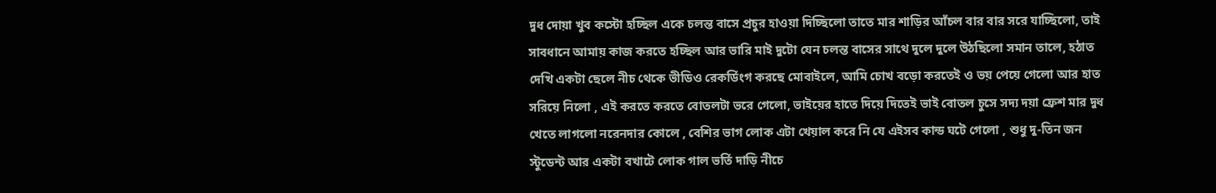দুধ দোয়া খুব কস্টো হচ্ছিল একে চলন্ত বাসে প্রচুর হাওয়া দিচ্ছিলো তাতে মার শাড়ির আঁচল বার বার সরে যাচ্ছিলো, তাই সাবধানে আমায় কাজ করতে হচ্ছিল আর ভারি মাই দুটো যেন চলন্ত বাসের সাথে দুলে দুলে উঠছিলো সমান তালে, হঠাত দেখি একটা ছেলে নীচ থেকে ভীডিও রেকর্ডিংগ করছে মোবাইলে, আমি চোখ বড়ো করতেই ও ভয় পেয়ে গেলো আর হাত সরিয়ে নিলো , এই করতে করতে বোতলটা ভরে গেলো, ভাইয়ের হাতে দিয়ে দিতেই ভাই বোতল চুসে সদ্য দয়া ফ্রেশ মার দুধ খেতে লাগলো নরেনদার কোলে , বেশির ভাগ লোক এটা খেয়াল করে নি যে এইসব কান্ড ঘটে গেলো , শুধু দু-তিন জন স্টুডেন্ট আর একটা বখাটে লোক গাল ভর্তি দাড়ি নীচে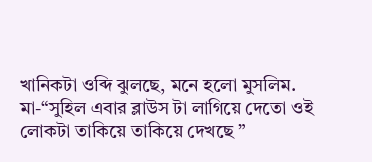খানিকটা ওব্দি ঝুলছে, মনে হলো মুসলিম.
মা-“সুহিল এবার ব্লাউস টা লাগিয়ে দেতো ওই লোকটা তাকিয়ে তাকিয়ে দেখছে ”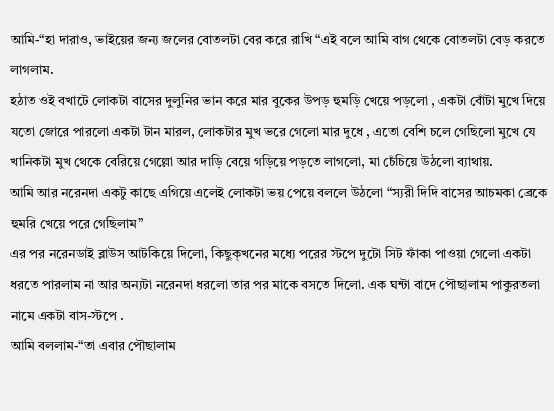আমি-“হা দারাও, ভাইয়ের জন্য জলের বোতলটা বের করে রাখি “এই বলে আমি বাগ থেকে বোতলটা বেড় করতে লাগলাম.
হঠাত ওই বখাটে লোকটা বাসের দুলুনির ভান করে মার বুকের উপড় হুমড়ি খেয়ে পড়লো , একটা বোঁটা মুখে দিয়ে যতো জোরে পারলো একটা টান মারল, লোকটার মুখ ভরে গেলো মার দুধে , এতো বেশি চলে গেছিলো মুখে যে খানিকটা মুখ থেকে বেরিয়ে গেল্লো আর দাড়ি বেয়ে গড়িয়ে পড়তে লাগলো, মা চেঁচিয়ে উঠলো ব্যাথায়.
আমি আর নরেনদা একটু কাছে এগিয়ে এলেই লোকটা ভয় পেয়ে বললে উঠলো “স্যরী দিদি বাসের আচমকা ব্রেকে হুমরি খেয়ে পরে গেছিলাম”
এর পর নরেনডাই ব্লাউস আটকিয়ে দিলো, কিছুক্খনের মধ্যে পরের স্টপে দুটো সিট ফাঁকা পাওয়া গেলো একটা ধরতে পারলাম না আর অন্যটা নরেনদা ধরলো তার পর মাকে বসতে দিলো. এক ঘন্টা বাদে পৌছালাম পাকুরতলা নামে একটা বাস-স্টপে .
আমি বললাম-“তা এবার পৌছালাম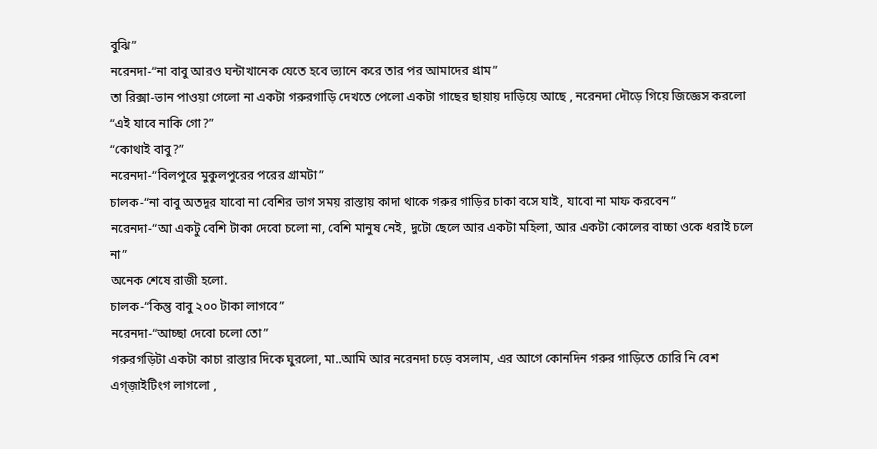বুঝি”
নরেনদা-“না বাবু আরও ঘন্টাখানেক যেতে হবে ভ্যানে করে তার পর আমাদের গ্রাম”
তা রিক্সা-ভান পাওয়া গেলো না একটা গরুরগাড়ি দেখতে পেলো একটা গাছের ছায়ায় দাড়িয়ে আছে , নরেনদা দৌড়ে গিয়ে জিজ্ঞেস করলো “এই যাবে নাকি গো?”
“কোথাই বাবু?”
নরেনদা-“বিলপুরে মুকুলপুরের পরের গ্রামটা”
চালক-“না বাবু অতদূর যাবো না বেশির ভাগ সময় রাস্তায় কাদা থাকে গরুর গাড়ির চাকা বসে যাই, যাবো না মাফ করবেন”
নরেনদা-“আ একটু বেশি টাকা দেবো চলো না, বেশি মানুষ নেই, দুটো ছেলে আর একটা মহিলা, আর একটা কোলের বাচ্চা ওকে ধরাই চলে না”
অনেক শেষে রাজী হলো.
চালক-“কিন্তু বাবু ২০০ টাকা লাগবে”
নরেনদা-“আচ্ছা দেবো চলো তো”
গরুরগড়িটা একটা কাচা রাস্তার দিকে ঘুরলো, মা..আমি আর নরেনদা চড়ে বসলাম, এর আগে কোনদিন গরুর গাড়িতে চোরি নি বেশ এগ্জ়াইটিংগ লাগলো ,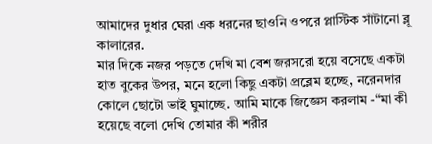আমাদের দুধার ঘেরা এক ধরনের ছাওনি ওপরে প্লাস্টিক সাঁটানো ব্লূ কালারের.
মার দিকে নজর পড়তে দেখি মা বেশ জরসরো হয়ে বসেছে একটা হাত বুকের উপর, মনে হলো কিছু একটা প্রব্লেম হচ্ছে, নরেনদার কোলে ছোটো ভাই ঘুমাচ্ছে. আমি মাকে জিজ্ঞেস করলাম -“মা কী হয়েছে বলো দেখি তোমার কী শরীর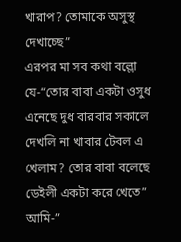খারাপ? তোমাকে অসুস্থ দেখাচ্ছে”
এরপর মা সব কথা বল্লো যে-“তোর বাবা একটা ওসুধ এনেছে দুধ বারবার সকালে দেখলি না খাবার টেবল এ খেলাম? তোর বাবা বলেছে ডেইলী একটা করে খেতে”
আমি-”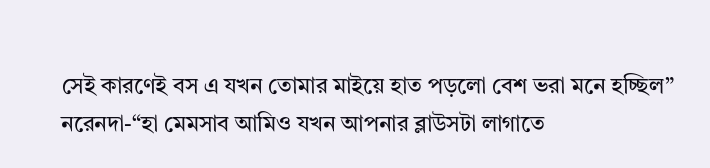সেই কারণেই বস এ যখন তোমার মাইয়ে হাত পড়লো বেশ ভরা মনে হচ্ছিল”
নরেনদা-“হা মেমসাব আমিও যখন আপনার ব্লাউসটা লাগাতে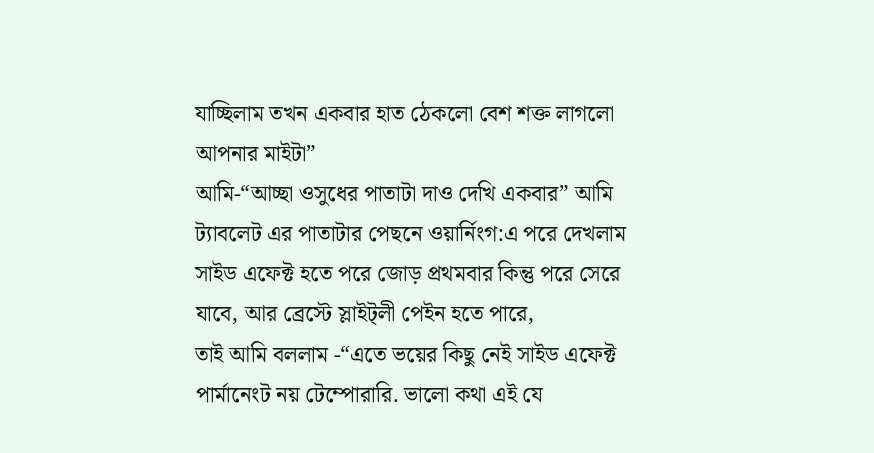যাচ্ছিলাম তখন একবার হাত ঠেকলো বেশ শক্ত লাগলো আপনার মাইটা”
আমি-“আচ্ছা ওসুধের পাতাটা দাও দেখি একবার” আমি ট্যাবলেট এর পাতাটার পেছনে ওয়ার্নিংগ:এ পরে দেখলাম সাইড এফেক্ট হতে পরে জোড় প্রথমবার কিন্তু পরে সেরে যাবে, আর ব্রেস্টে স্লাইট্লী পেইন হতে পারে,
তাই আমি বললাম -“এতে ভয়ের কিছু নেই সাইড এফেক্ট পার্মানেংট নয় টেম্পোরারি. ভালো কথা এই যে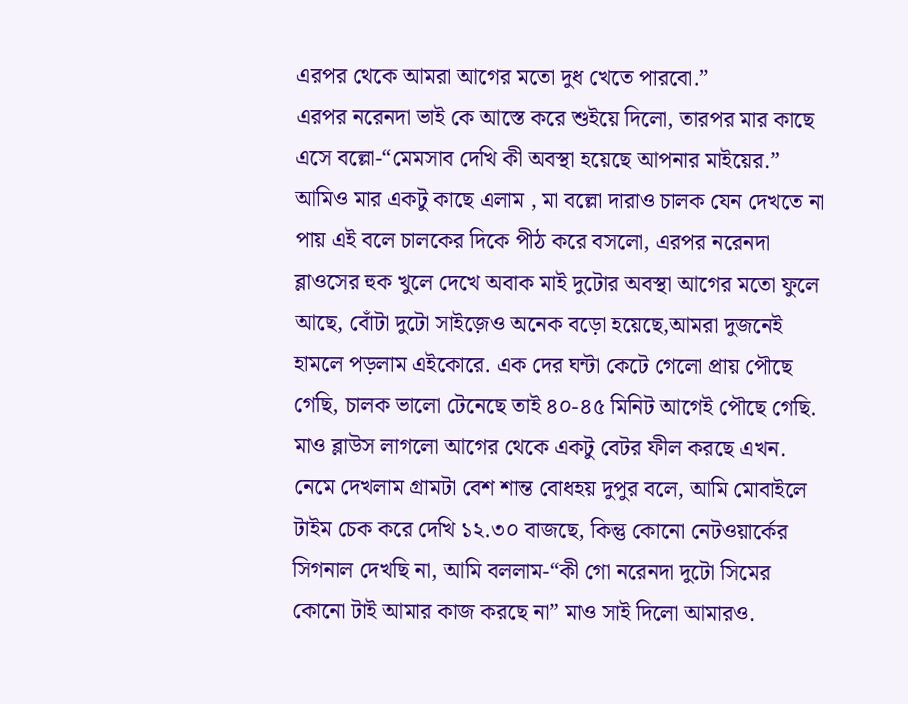এরপর থেকে আমরা আগের মতো দুধ খেতে পারবো.”
এরপর নরেনদা ভাই কে আস্তে করে শুইয়ে দিলো, তারপর মার কাছে এসে বল্লো-“মেমসাব দেখি কী অবস্থা হয়েছে আপনার মাইয়ের.”
আমিও মার একটু কাছে এলাম , মা বল্লো দারাও চালক যেন দেখতে না পায় এই বলে চালকের দিকে পীঠ করে বসলো, এরপর নরেনদা ব্লাওসের হুক খুলে দেখে অবাক মাই দুটোর অবস্থা আগের মতো ফুলে আছে, বোঁটা দুটো সাইজ়েও অনেক বড়ো হয়েছে,আমরা দুজনেই হামলে পড়লাম এইকোরে. এক দের ঘন্টা কেটে গেলো প্রায় পৌছে গেছি, চালক ভালো টেনেছে তাই ৪০-৪৫ মিনিট আগেই পৌছে গেছি. মাও ব্লাউস লাগলো আগের থেকে একটু বেটর ফীল করছে এখন. নেমে দেখলাম গ্রামটা বেশ শান্ত বোধহয় দুপুর বলে, আমি মোবাইলে টাইম চেক করে দেখি ১২.৩০ বাজছে, কিন্তু কোনো নেটওয়ার্কের সিগনাল দেখছি না, আমি বললাম-“কী গো নরেনদা দুটো সিমের কোনো টাই আমার কাজ করছে না” মাও সাই দিলো আমারও.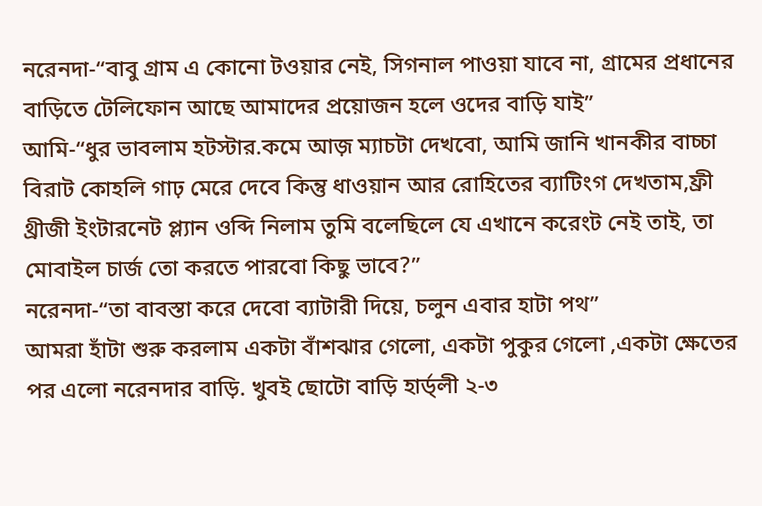নরেনদা-“বাবু গ্রাম এ কোনো টওয়ার নেই, সিগনাল পাওয়া যাবে না, গ্রামের প্রধানের বাড়িতে টেলিফোন আছে আমাদের প্রয়োজন হলে ওদের বাড়ি যাই”
আমি-“ধুর ভাবলাম হটস্টার.কমে আজ় ম্যাচটা দেখবো, আমি জানি খানকীর বাচ্চা বিরাট কোহলি গাঢ় মেরে দেবে কিন্তু ধাওয়ান আর রোহিতের ব্যাটিংগ দেখতাম,ফ্রী থ্রীজী ইংটারনেট প্ল্যান ওব্দি নিলাম তুমি বলেছিলে যে এখানে করেংট নেই তাই, তা মোবাইল চার্জ তো করতে পারবো কিছু ভাবে?”
নরেনদা-“তা বাবস্তা করে দেবো ব্যাটারী দিয়ে, চলুন এবার হাটা পথ”
আমরা হাঁটা শুরু করলাম একটা বাঁশঝার গেলো, একটা পুকুর গেলো ,একটা ক্ষেতের পর এলো নরেনদার বাড়ি. খুবই ছোটো বাড়ি হার্ড্লী ২-৩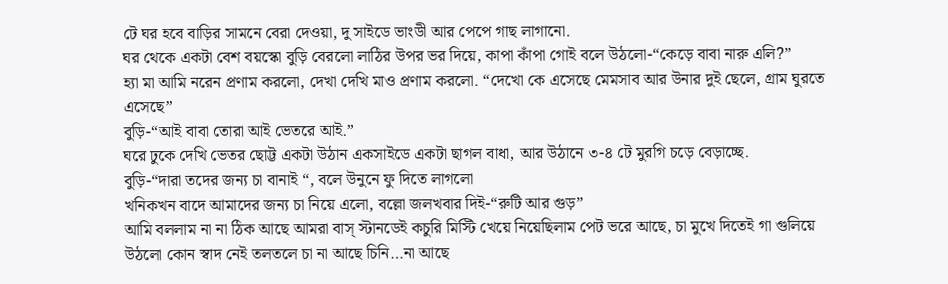টে ঘর হবে বাড়ির সামনে বেরা দেওয়া, দু সাইডে ভাংডী আর পেপে গাছ লাগানো.
ঘর থেকে একটা বেশ বয়স্কো বুড়ি বেরলো লাঠির উপর ভর দিয়ে, কাপা কাঁপা গোই বলে উঠলো-“কেড়ে বাবা নারু এলি?”
হ্যা মা আমি নরেন প্রণাম করলো, দেখা দেখি মাও প্রণাম করলো. “দেখো কে এসেছে মেমসাব আর উনার দুই ছেলে, গ্রাম ঘুরতে এসেছে”
বুড়ি-“আই বাবা তোরা আই ভেতরে আই.”
ঘরে ঢুকে দেখি ভেতর ছোট্ট একটা উঠান একসাইডে একটা ছাগল বাধা, আর উঠানে ৩-৪ টে মুরগি চড়ে বেড়াচ্ছে.
বুড়ি-“দারা তদের জন্য চা বানাই “, বলে উনুনে ফু দিতে লাগলো
খনিকখন বাদে আমাদের জন্য চা নিয়ে এলো, বল্লো জলখবার দিই-“রুটি আর গুড়”
আমি বললাম না না ঠিক আছে আমরা বাস্ স্টানডেই কচুরি মিস্টি খেয়ে নিয়েছিলাম পেট ভরে আছে, চা মুখে দিতেই গা গুলিয়ে উঠলো কোন স্বাদ নেই তলতলে চা না আছে চিনি…না আছে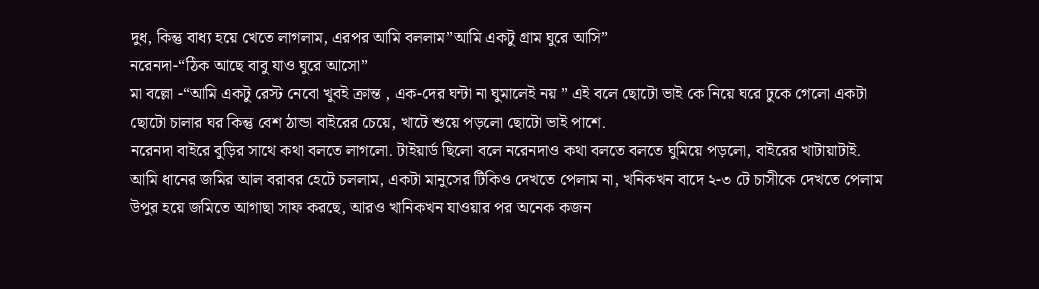দুধ, কিন্তু বাধ্য হয়ে খেতে লাগলাম, এরপর আমি বললাম”আমি একটু গ্রাম ঘুরে আসি”
নরেনদা-“ঠিক আছে বাবু যাও ঘুরে আসো”
মা বল্লো -“আমি একটু রেস্ট নেবো খুবই ক্রান্ত , এক-দের ঘন্টা না ঘুমালেই নয় ” এই বলে ছোটো ভাই কে নিয়ে ঘরে ঢুকে গেলো একটা ছোটো চালার ঘর কিন্তু বেশ ঠান্ডা বাইরের চেয়ে, খাটে শুয়ে পড়লো ছোটো ভাই পাশে.
নরেনদা বাইরে বুড়ির সাথে কথা বলতে লাগলো. টাইয়ার্ড ছিলো বলে নরেনদাও কথা বলতে বলতে ঘুমিয়ে পড়লো, বাইরের খাটায়াটাই.
আমি ধানের জমির আল বরাবর হেটে চললাম, একটা মানুসের টিকিও দেখতে পেলাম না, খনিকখন বাদে ২-৩ টে চাসীকে দেখতে পেলাম উপুর হয়ে জমিতে আগাছা সাফ করছে, আরও খানিকখন যাওয়ার পর অনেক কজন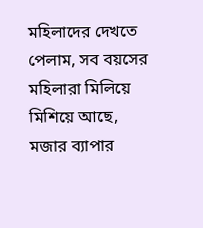মহিলাদের দেখতে পেলাম, সব বয়সের মহিলারা মিলিয়ে মিশিয়ে আছে, মজার ব্যাপার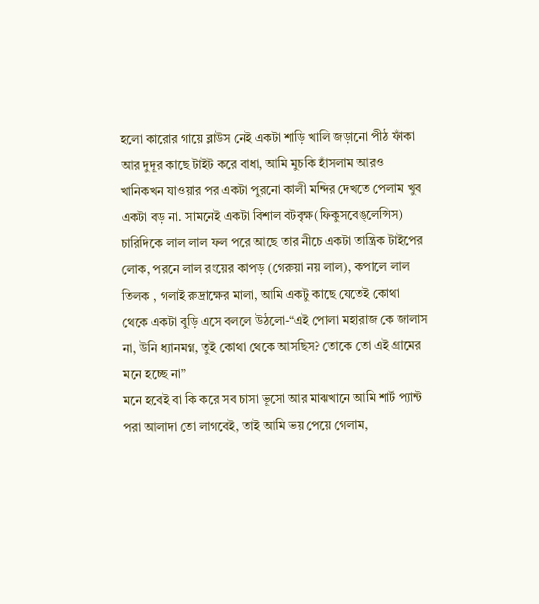হলো কারোর গায়ে ব্লাউস নেই একটা শাড়ি খালি জড়ানো পীঠ ফাঁকা আর দুদূর কাছে টাইট করে বাধা, আমি মুচকি হাঁসলাম আরও খানিকখন যাওয়ার পর একটা পুরনো কালী মন্দির দেখতে পেলাম খুব একটা বড় না. সামনেই একটা বিশাল বটবৃক্ষ(ফিকুসবেঙ্লেন্সিস) চারিদিকে লাল লাল ফল পরে আছে তার নীচে একটা তান্ত্রিক টাইপের লোক, পরনে লাল রংয়ের কাপড় (গেরুয়া নয় লাল), কপালে লাল তিলক , গলাই রুদ্রাক্ষের মালা, আমি একটু কাছে যেতেই কোথা থেকে একটা বুড়ি এসে বললে উঠলো-“এই পোলা মহারাজ কে জালাস না, উনি ধ্যানমগ্ন, তুই কোথা থেকে আসছিস? তোকে তো এই গ্রামের মনে হচ্ছে না”
মনে হবেই বা কি করে সব চাসা ভূসো আর মাঝখানে আমি শার্ট প্যান্ট পরা আলাদা তো লাগবেই, তাই আমি ভয় পেয়ে গেলাম,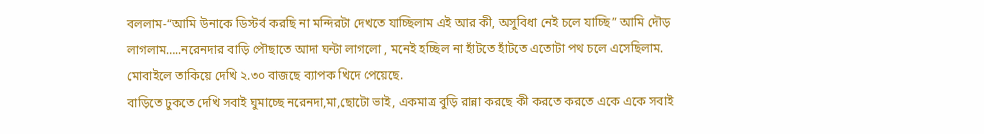বললাম-“আমি উনাকে ডিস্টর্ব করছি না মন্দিরটা দেখতে যাচ্ছিলাম এই আর কী, অসুবিধা নেই চলে যাচ্ছি” আমি দৌড় লাগলাম…..নরেনদার বাড়ি পৌছাতে আদা ঘন্টা লাগলো , মনেই হচ্ছিল না হাঁটতে হাঁটতে এতোটা পথ চলে এসেছিলাম.
মোবাইলে তাকিয়ে দেখি ২.৩০ বাজছে ব্যাপক খিদে পেয়েছে.
বাড়িতে ঢুকতে দেখি সবাই ঘুমাচ্ছে নরেনদা,মা,ছোটো ভাই, একমাত্র বুড়ি রান্না করছে কী করতে করতে একে একে সবাই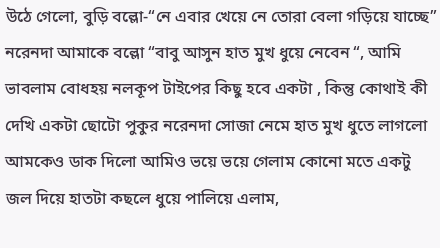উঠে গেলো, বুড়ি বল্লো-“নে এবার খেয়ে নে তোরা বেলা গড়িয়ে যাচ্ছে”
নরেনদা আমাকে বল্লো “বাবু আসুন হাত মুখ ধুয়ে নেবেন “, আমি ভাবলাম বোধহয় নলকূপ টাইপের কিছু হবে একটা , কিন্তু কোথাই কী দেখি একটা ছোটো পুকুর নরেনদা সোজা নেমে হাত মুখ ধুতে লাগলো আমকেও ডাক দিলো আমিও ভয়ে ভয়ে গেলাম কোনো মতে একটু জল দিয়ে হাতটা কছলে ধুয়ে পালিয়ে এলাম,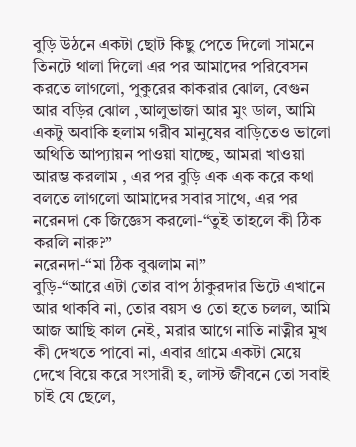বুড়ি উঠনে একটা ছোট কিছু পেতে দিলো সামনে তিনটে থালা দিলো এর পর আমাদের পরিবেসন করতে লাগলো, পুকুরের কাকরার ঝোল, বেগুন আর বড়ির ঝোল ,আলুভাজা আর মুং ডাল, আমি একটু অবাকি হলাম গরীব মানুষের বাড়িতেও ভালো অথিতি আপ্যায়ন পাওয়া যাচ্ছে, আমরা খাওয়া আরম্ভ করলাম , এর পর বুড়ি এক এক করে কথা বলতে লাগলো আমাদের সবার সাথে, এর পর নরেনদা কে জিজ্ঞেস করলো-“তুই তাহলে কী ঠিক করলি নারু?”
নরেনদা-“মা ঠিক বুঝলাম না”
বুড়ি-“আরে এটা তোর বাপ ঠাকুরদার ভিটে এখানে আর থাকবি না, তোর বয়স ও তো হতে চলল, আমি আজ আছি কাল নেই, মরার আগে নাতি নাত্নীর মুখ কী দেখতে পাবো না, এবার গ্রামে একটা মেয়ে দেখে বিয়ে করে সংসারী হ, লাস্ট জীবনে তো সবাই চাই যে ছেলে,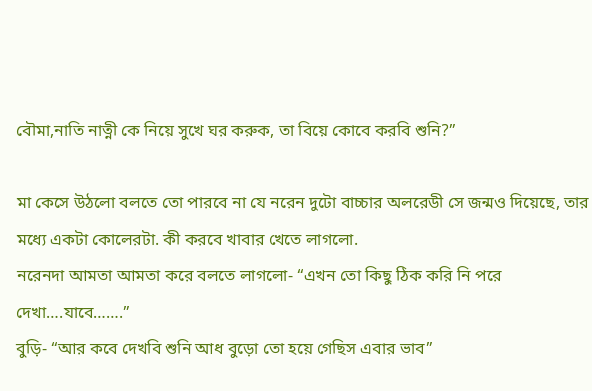বৌমা,নাতি নাত্নী কে নিয়ে সুখে ঘর করুক, তা বিয়ে কোবে করবি শুনি?”

মা কেসে উঠলো বলতে তো পারবে না যে নরেন দুটো বাচ্চার অলরেডী সে জন্মও দিয়েছে, তার মধ্যে একটা কোলেরটা. কী করবে খাবার খেতে লাগলো.
নরেনদা আমতা আমতা করে বলতে লাগলো- “এখন তো কিছু ঠিক করি নি পরে দেখা….যাবে…….”
বুড়ি- “আর কবে দেখবি শুনি আধ বুড়ো তো হয়ে গেছিস এবার ভাব”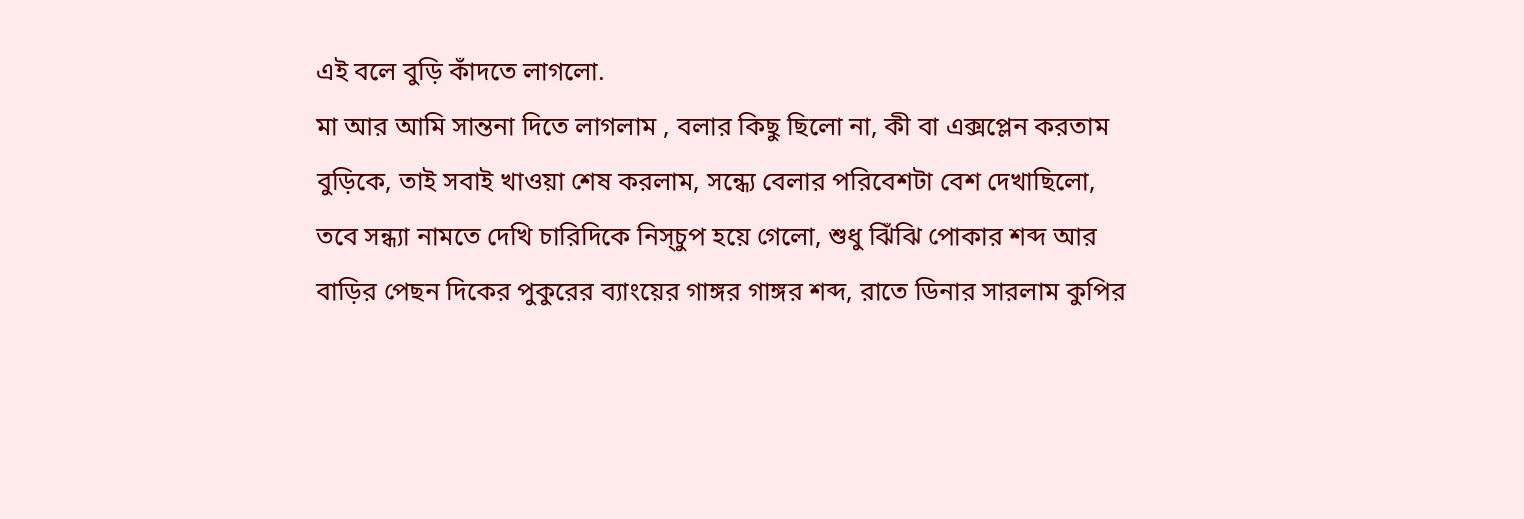এই বলে বুড়ি কাঁদতে লাগলো.
মা আর আমি সান্তনা দিতে লাগলাম , বলার কিছু ছিলো না, কী বা এক্সপ্লেন করতাম বুড়িকে, তাই সবাই খাওয়া শেষ করলাম, সন্ধ্যে বেলার পরিবেশটা বেশ দেখাছিলো, তবে সন্ধ্যা নামতে দেখি চারিদিকে নিস্চুপ হয়ে গেলো, শুধু ঝিঁঝি পোকার শব্দ আর বাড়ির পেছন দিকের পুকুরের ব্যাংয়ের গাঙ্গর গাঙ্গর শব্দ, রাতে ডিনার সারলাম কুপির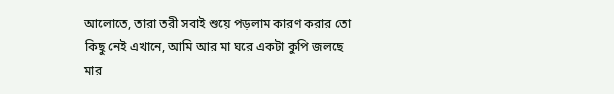আলোতে, তারা তরী সবাই শুয়ে পড়লাম কারণ করার তো কিছু নেই এখানে, আমি আর মা ঘরে একটা কুপি জলছে মার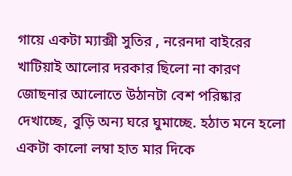গায়ে একটা ম্যাক্সী সুতির , নরেনদা বাইরের খাটিয়াই আলোর দরকার ছিলো না কারণ জোছনার আলোতে উঠানটা বেশ পরিষ্কার দেখাচ্ছে, বুড়ি অন্য ঘরে ঘুমাচ্ছে. হঠাত মনে হলো একটা কালো লম্বা হাত মার দিকে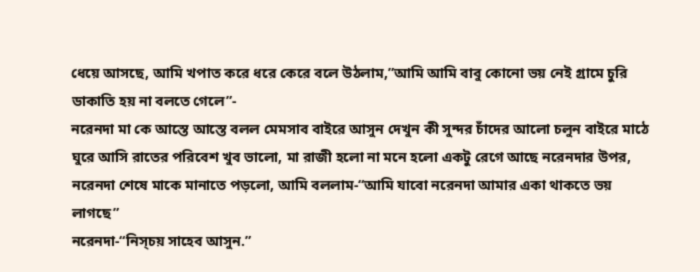ধেয়ে আসছে, আমি খপাত করে ধরে কেরে বলে উঠলাম,”আমি আমি বাবু কোনো ভয় নেই গ্রামে চুরি ডাকাতি হয় না বলতে গেলে”-
নরেনদা মা কে আস্তে আস্তে বলল মেমসাব বাইরে আসুন দেখুন কী সুন্দর চাঁদের আলো চলুন বাইরে মাঠে ঘুরে আসি রাতের পরিবেশ খুব ভালো, মা রাজী হলো না মনে হলো একটু রেগে আছে নরেনদার উপর, নরেনদা শেষে মাকে মানাতে পড়লো, আমি বললাম-“আমি যাবো নরেনদা আমার একা থাকতে ভয় লাগছে”
নরেনদা-“নিস্চয় সাহেব আসুন.”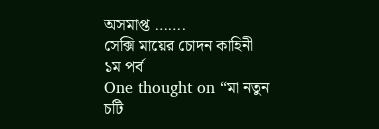অসমাপ্ত …….
সেক্সি মায়ের চোদন কাহিনী ১ম পর্ব
One thought on “মা নতুন চটি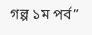গল্প ১ম পর্ব”